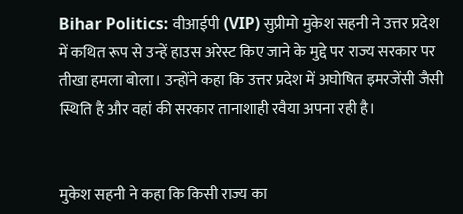Bihar Politics: वीआईपी (VIP) सुप्रीमो मुकेश सहनी ने उत्तर प्रदेश में कथित रूप से उन्हें हाउस अरेस्ट किए जाने के मुद्दे पर राज्य सरकार पर तीखा हमला बोला। उन्होंने कहा कि उत्तर प्रदेश में अघोषित इमरजेंसी जैसी स्थिति है और वहां की सरकार तानाशाही रवैया अपना रही है।


मुकेश सहनी ने कहा कि किसी राज्य का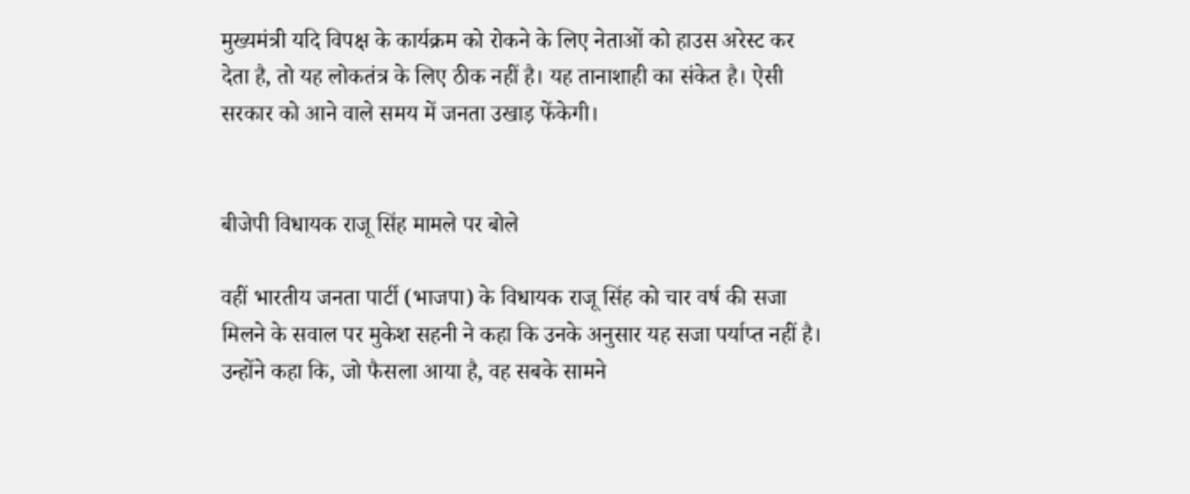मुख्यमंत्री यदि विपक्ष के कार्यक्रम को रोकने के लिए नेताओं को हाउस अरेस्ट कर देता है, तो यह लोकतंत्र के लिए ठीक नहीं है। यह तानाशाही का संकेत है। ऐसी सरकार को आने वाले समय में जनता उखाड़ फेंकेगी।


बीजेपी विधायक राजू सिंह मामले पर बोले

वहीं भारतीय जनता पार्टी (भाजपा) के विधायक राजू सिंह को चार वर्ष की सजा मिलने के सवाल पर मुकेश सहनी ने कहा कि उनके अनुसार यह सजा पर्याप्त नहीं है। उन्होंने कहा कि, जो फैसला आया है, वह सबके सामने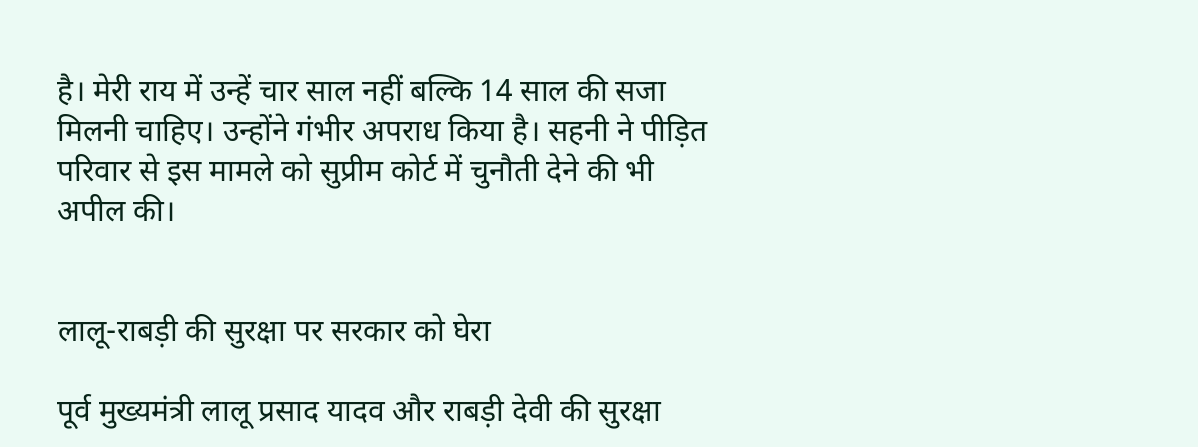है। मेरी राय में उन्हें चार साल नहीं बल्कि 14 साल की सजा मिलनी चाहिए। उन्होंने गंभीर अपराध किया है। सहनी ने पीड़ित परिवार से इस मामले को सुप्रीम कोर्ट में चुनौती देने की भी अपील की।


लालू-राबड़ी की सुरक्षा पर सरकार को घेरा

पूर्व मुख्यमंत्री लालू प्रसाद यादव और राबड़ी देवी की सुरक्षा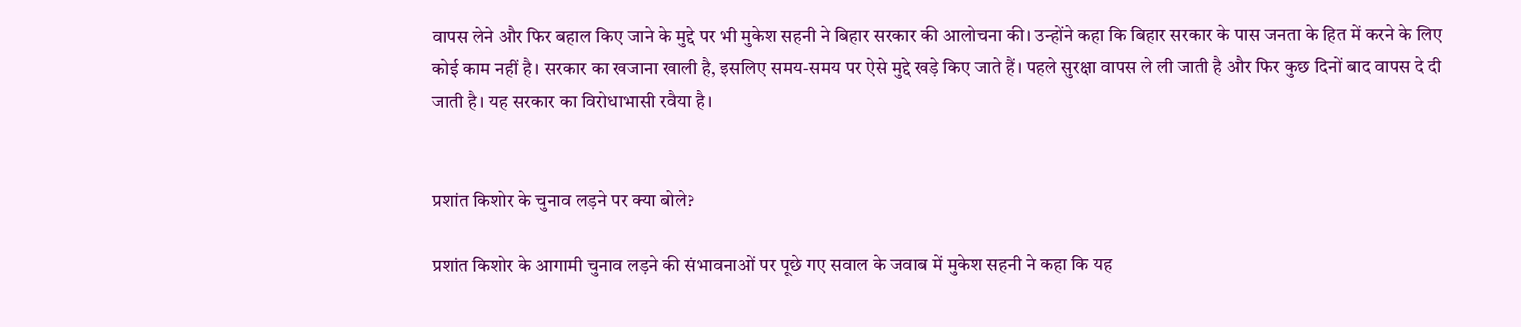वापस लेने और फिर बहाल किए जाने के मुद्दे पर भी मुकेश सहनी ने बिहार सरकार की आलोचना की। उन्होंने कहा कि बिहार सरकार के पास जनता के हित में करने के लिए कोई काम नहीं है। सरकार का खजाना खाली है, इसलिए समय-समय पर ऐसे मुद्दे खड़े किए जाते हैं। पहले सुरक्षा वापस ले ली जाती है और फिर कुछ दिनों बाद वापस दे दी जाती है। यह सरकार का विरोधाभासी रवैया है।


प्रशांत किशोर के चुनाव लड़ने पर क्या बोले?

प्रशांत किशोर के आगामी चुनाव लड़ने की संभावनाओं पर पूछे गए सवाल के जवाब में मुकेश सहनी ने कहा कि यह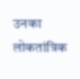उनका लोकतांत्रिक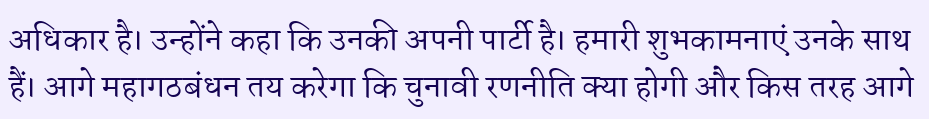अधिकार है। उन्होंने कहा कि उनकी अपनी पार्टी है। हमारी शुभकामनाएं उनके साथ हैं। आगे महागठबंधन तय करेगा कि चुनावी रणनीति क्या होगी और किस तरह आगे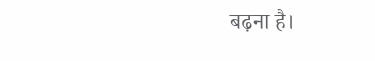बढ़ना है।